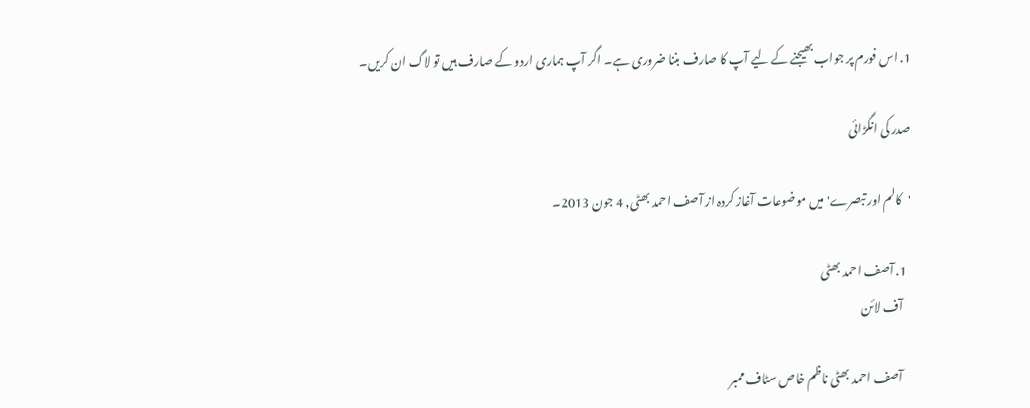1. اس فورم پر جواب بھیجنے کے لیے آپ کا صارف بننا ضروری ہے۔ اگر آپ ہماری اردو کے صارف ہیں تو لاگ ان کریں۔

صدر کی انگڑائی

'کالم اور تبصرے' میں موضوعات آغاز کردہ از آصف احمد بھٹی, 4 جون 2013۔

  1. آصف احمد بھٹی
    آف لائن

    آصف احمد بھٹی ناظم خاص سٹاف ممبر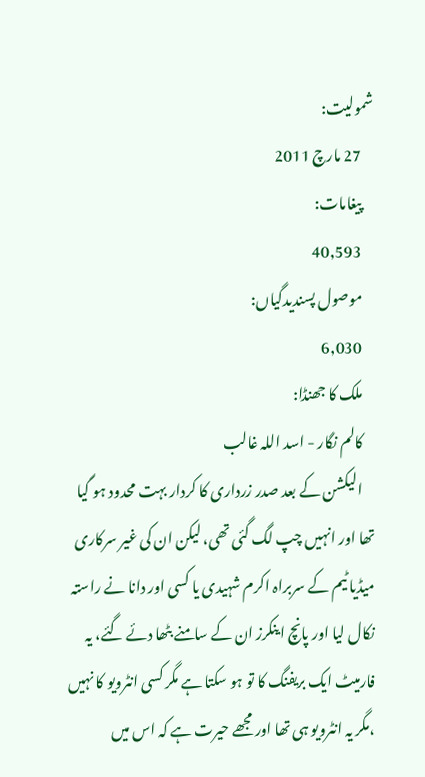شمولیت:
    27 مارچ 2011
    پیغامات:
    40,593
    موصول پسندیدگیاں:
    6,030
    ملک کا جھنڈا:
    کالم نگار - اسد اللہ غالب
    الیکشن کے بعد صدر زرداری کا کردار بہت محدود ہو گیا تھا اور انہیں چپ لگ گئی تھی، لیکن ان کی غیر سرکاری میڈیا ٹیم کے سربراہ اکرم شہیدی یا کسی اور دانا نے راستہ نکال لیا اور پانچ اینکرز ان کے سامنے بٹھا دئے گئے، یہ فارمیٹ ایک بریفنگ کا تو ہو سکتا ہے مگر کسی انٹرویو کا نہیں ،مگر یہ انٹرویو ہی تھا اور مجھے حیرت ہے کہ اس میں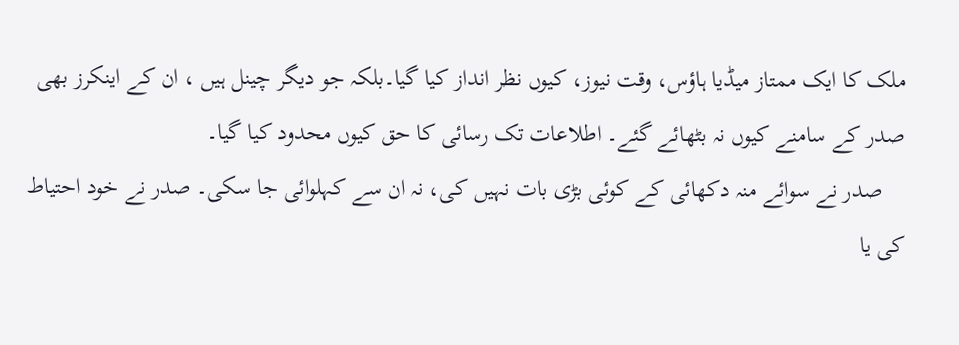ملک کا ایک ممتاز میڈیا ہاؤس، وقت نیوز، کیوں نظر انداز کیا گیا۔بلکہ جو دیگر چینل ہیں ، ان کے اینکرز بھی صدر کے سامنے کیوں نہ بٹھائے گئے۔ اطلاعات تک رسائی کا حق کیوں محدود کیا گیا۔
    صدر نے سوائے منہ دکھائی کے کوئی بڑی بات نہیں کی، نہ ان سے کہلوائی جا سکی۔ صدر نے خود احتیاط کی یا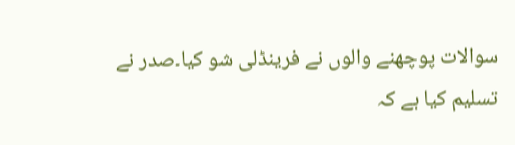سوالات پوچھنے والوں نے فرینڈلی شو کیا۔صدر نے تسلیم کیا ہے کہ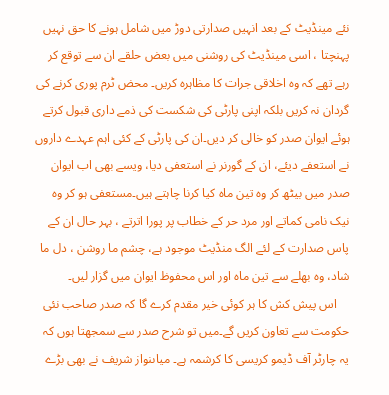نئے مینڈیٹ کے بعد انہیں صدارتی دوڑ میں شامل ہونے کا حق نہیں پہنچتا ، اسی مینڈیٹ کی روشنی میں بعض حلقے ان سے توقع کر رہے تھے کہ وہ اخلاقی جرات کا مظاہرہ کریں۔ محض ٹرم پوری کرنے کی گردان نہ کریں بلکہ اپنی پارٹی کی شکست کی ذمے داری قبول کرتے ہوئے ایوان صدر کو خالی کر دیں۔ان کی پارٹی کے کئی اہم عہدے داروں نے استعفے دیئے، ان کے گورنر نے استعفی دیا، ویسے بھی اب ایوان صدر میں بیٹھ کر وہ تین ماہ کیا کرنا چاہتے ہیں۔مستعفی ہو کر وہ نیک نامی کماتے اور مرد حر کے خطاب پر پورا اترتے ، بہر حال ان کے پاس صدارت کے لئے الگ منڈیٹ موجود ہے، چشم ما روشن ، دل ما شاد، وہ بھلے سے تین ماہ اور اس محفوظ ایوان میں گزار لیں۔
    اس پیش کش کا ہر کوئی خیر مقدم کرے گا کہ صدر صاحب نئی حکومت سے تعاون کریں گے۔میں تو شرح صدر سے سمجھتا ہوں کہ یہ چارٹر آف ڈیمو کریسی کا کرشمہ ہے۔ میاںنواز شریف نے بھی بڑے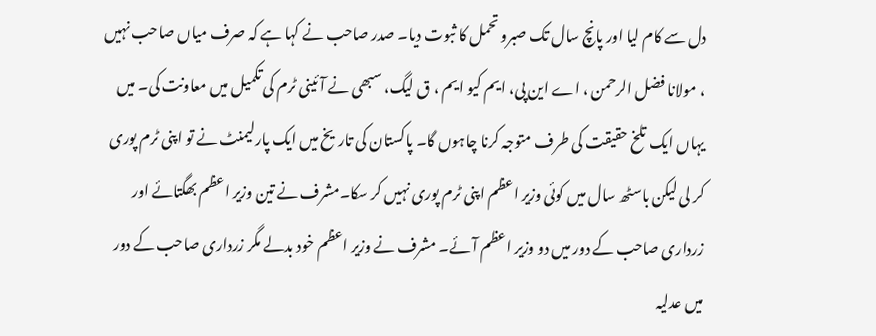دل سے کام لیا اور پانچ سال تک صبرو تحمل کا ثبوت دیا۔ صدر صاحب نے کہا ہے کہ صرف میاں صاحب نہیں ، مولانا فضل الرحمن ، اے این پی، ایم کیو ایم ، ق لیگ، سبھی نے آئینی ٹرم کی تکمیل میں معاونت کی۔ میں یہاں ایک تلخ حقیقت کی طرف متوجہ کرنا چاہوں گا۔ پاکستان کی تاریخ میں ایک پارلیمنٹ نے تو اپنی ٹرم پوری کر لی لیکن باسٹھ سال میں کوئی وزیر اعظم اپنی ٹرم پوری نہیں کر سکا۔مشرف نے تین وزیر اعظم بھگتائے اور زرداری صاحب کے دور میں دو وزیر اعظم آئے۔ مشرف نے وزیر اعظم خود بدلے مگر زرداری صاحب کے دور میں عدلیہ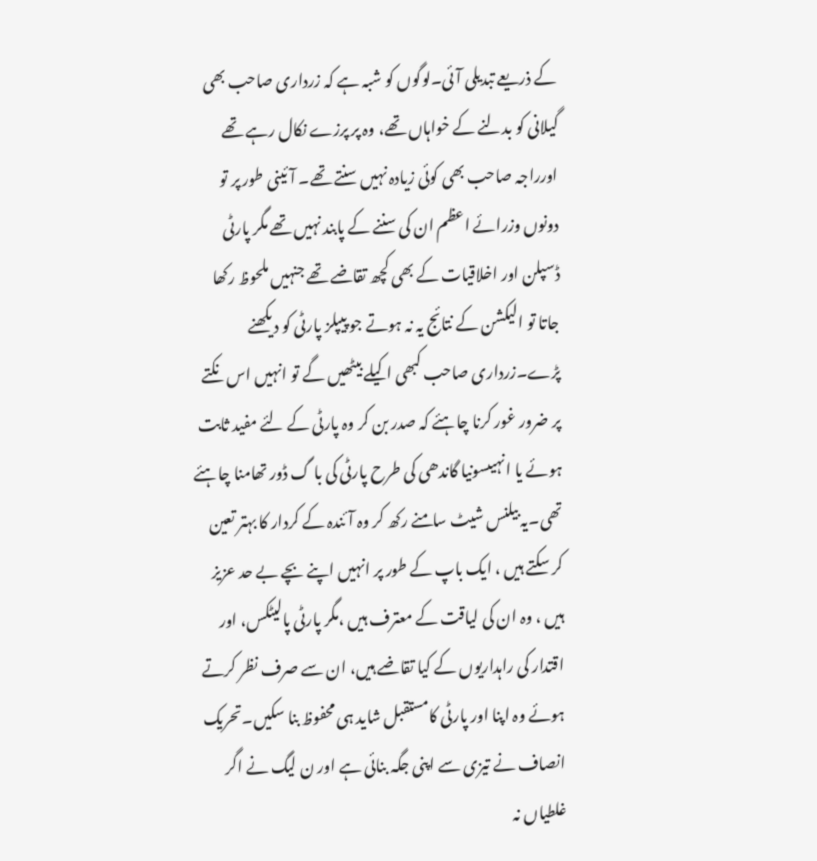کے ذریعے تبدیلی آئی۔لوگوں کو شبہ ہے کہ زرداری صاحب بھی گیلانی کو بدلنے کے خواہاں تھے، وہ پر پرزے نکال رہے تھے اورراجہ صاحب بھی کوئی زیادہ نہیں سنتے تھے۔ آئینی طور پر تو دونوں وزرائے اعظم ان کی سننے کے پابند نہیں تھے مگر پارٹی ڈسپلن اور اخلاقیات کے بھی کچھ تقاضے تھے جنہیں ملحوظ رکھا جاتا تو الیکشن کے نتائج یہ نہ ہوتے جو پیپلز پارٹی کو دیکھنے پڑے۔زرداری صاحب کبھی اکیلے بیٹھیں گے تو انہیں اس نکتے پر ضرور غور کرنا چاہئے کہ صدر بن کر وہ پارٹی کے لئے مفید ثابت ہوئے یا انہیںسونیا گاندھی کی طرح پارٹی کی با گ ڈور تھامنا چاہئے تھی۔یہ بیلنس شیٹ سامنے رکھ کر وہ آئندہ کے کردار کا بہتر تعین کر سکتے ہیں ، ایک باپ کے طور پر انہیں اپنے بچے بے حد عزیز ہیں ، وہ ان کی لیاقت کے معترف ہیں ،مگر پارٹی پالیٹکس، اور اقتدار کی راہداریوں کے کیا تقاضے ہیں، ان سے صرف نظر کرتے ہوئے وہ اپنا اور پارٹی کامستقبل شاید ہی محفوظ بنا سکیں۔تحریک انصاف نے تیزی سے اپنی جگہ بنائی ہے اور ن لیگ نے اگر غلطیاں نہ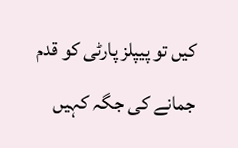کیں تو پیپلز پارٹی کو قدم جمانے کی جگہ کہیں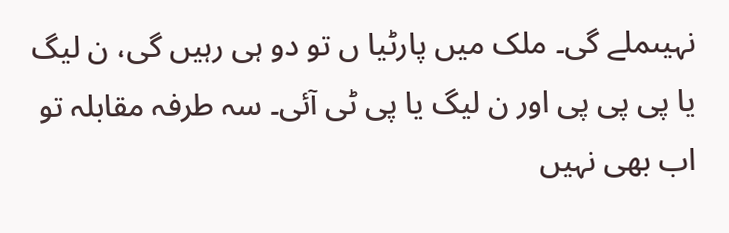نہیںملے گی۔ ملک میں پارٹیا ں تو دو ہی رہیں گی، ن لیگ یا پی پی پی اور ن لیگ یا پی ٹی آئی۔ سہ طرفہ مقابلہ تو اب بھی نہیں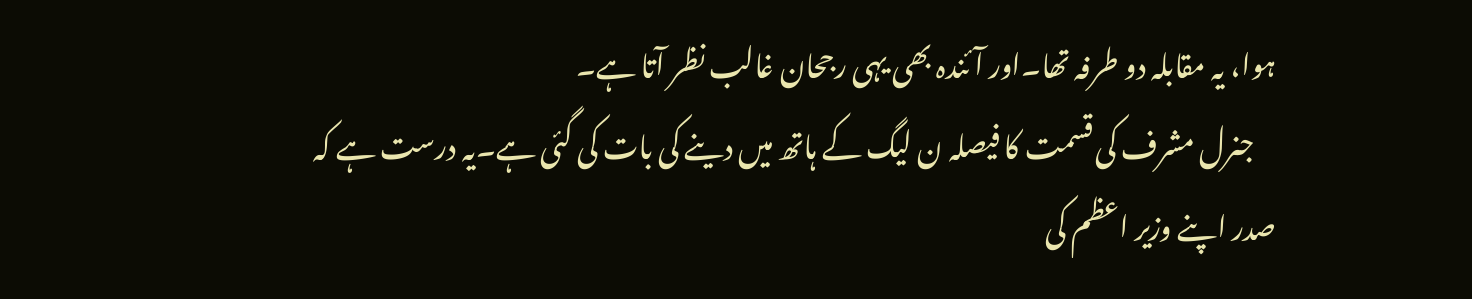ہوا، یہ مقابلہ دو طرفہ تھا۔اور آئندہ بھی یہی رجحان غالب نظر آتا ہے۔
    جنرل مشرف کی قسمت کا فیصلہ ن لیگ کے ہاتھ میں دینے کی بات کی گئی ہے۔یہ درست ہے کہ صدر اپنے وزیر اعظم کی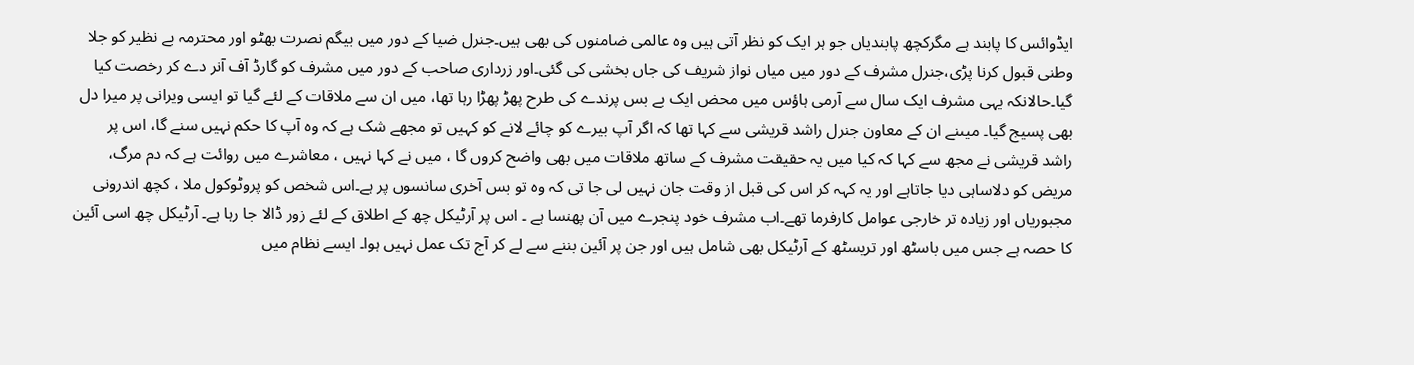ایڈوائس کا پابند ہے مگرکچھ پابندیاں جو ہر ایک کو نظر آتی ہیں وہ عالمی ضامنوں کی بھی ہیں۔جنرل ضیا کے دور میں بیگم نصرت بھٹو اور محترمہ بے نظیر کو جلا وطنی قبول کرنا پڑی،جنرل مشرف کے دور میں میاں نواز شریف کی جاں بخشی کی گئی۔اور زرداری صاحب کے دور میں مشرف کو گارڈ آف آنر دے کر رخصت کیا گیا۔حالانکہ یہی مشرف ایک سال سے آرمی ہاؤس میں محض ایک بے بس پرندے کی طرح پھڑ پھڑا رہا تھا، میں ان سے ملاقات کے لئے گیا تو ایسی ویرانی پر میرا دل بھی پسیج گیا۔ میںنے ان کے معاون جنرل راشد قریشی سے کہا تھا کہ اگر آپ بیرے کو چائے لانے کو کہیں تو مجھے شک ہے کہ وہ آپ کا حکم نہیں سنے گا، اس پر راشد قریشی نے مجھ سے کہا کہ کیا میں یہ حقیقت مشرف کے ساتھ ملاقات میں بھی واضح کروں گا ، میں نے کہا نہیں ، معاشرے میں روائت ہے کہ دم مرگ، مریض کو دلاساہی دیا جاتاہے اور یہ کہہ کر اس کی قبل از وقت جان نہیں لی جا تی کہ وہ تو بس آخری سانسوں پر ہے۔اس شخص کو پروٹوکول ملا ، کچھ اندرونی مجبوریاں اور زیادہ تر خارجی عوامل کارفرما تھے۔اب مشرف خود پنجرے میں آن پھنسا ہے ۔ اس پر آرٹیکل چھ کے اطلاق کے لئے زور ڈالا جا رہا ہے۔ آرٹیکل چھ اسی آئین کا حصہ ہے جس میں باسٹھ اور تریسٹھ کے آرٹیکل بھی شامل ہیں اور جن پر آئین بننے سے لے کر آج تک عمل نہیں ہوا۔ ایسے نظام میں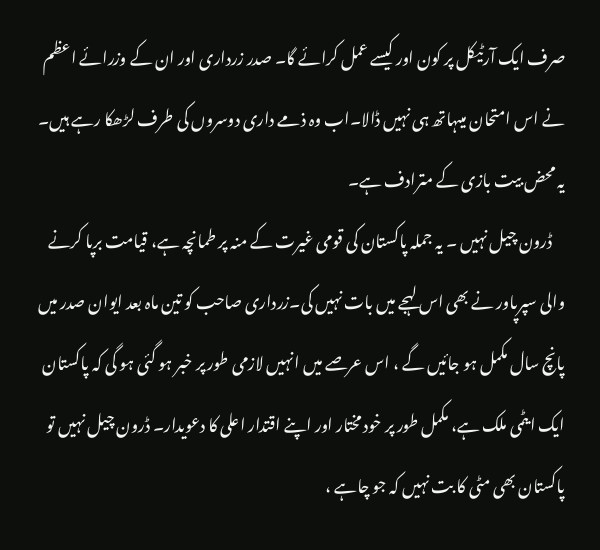صرف ایک آرٹیکل پر کون اور کیسے عمل کرائے گا۔ صدر زرداری اور ان کے وزرائے اعظم نے اس امتحان میںہاتھ ہی نہیں ڈالا۔اب وہ ذمے داری دوسروں کی طرف لڑھکا رہے ہیں۔ یہ محض بیت بازی کے مترادف ہے۔
    ڈرون چیل نہیں ۔ یہ جملہ پاکستان کی قومی غیرت کے منہ پر طمانچہ ہے، قیامت برپا کرنے والی سپرپاور نے بھی اس لہجے میں بات نہیں کی۔زرداری صاحب کو تین ماہ بعد ایوان صدر میں پانچ سال مکمل ہو جائیں گے ، اس عرصے میں انہیں لازمی طور پر خبر ہو گئی ہو گی کہ پاکستان ایک ایٹمی ملک ہے، مکمل طور پر خود مختار اور اپنے اقتدار اعلی کا دعویدار۔ ڈرون چیل نہیں تو پاکستان بھی مٹی کا بت نہیں کہ جو چاہے ،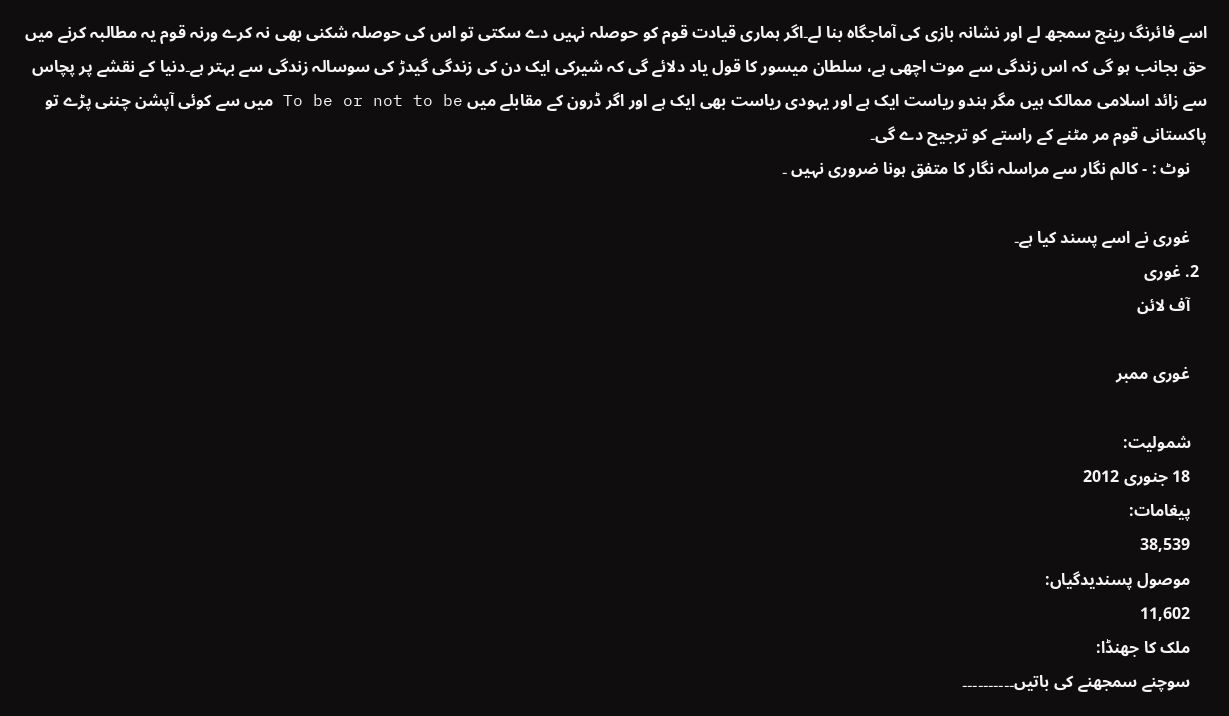اسے فائرنگ رینج سمجھ لے اور نشانہ بازی کی آماجگاہ بنا لے۔اگر ہماری قیادت قوم کو حوصلہ نہیں دے سکتی تو اس کی حوصلہ شکنی بھی نہ کرے ورنہ قوم یہ مطالبہ کرنے میں حق بجانب ہو گی کہ اس زندگی سے موت اچھی ہے، سلطان میسور کا قول یاد دلائے گی کہ شیرکی ایک دن کی زندگی گیدڑ کی سوسالہ زندگی سے بہتر ہے۔دنیا کے نقشے پر پچاس سے زائد اسلامی ممالک ہیں مگر ہندو ریاست ایک ہے اور یہودی ریاست بھی ایک ہے اور اگر ڈرون کے مقابلے میں To be or not to be میں سے کوئی آپشن چننی پڑے تو پاکستانی قوم مر مٹنے کے راستے کو ترجیح دے گی۔
    نوٹ : - کالم نگار سے مراسلہ نگار کا متفق ہونا ضروری نہیں ۔

    غوری نے اسے پسند کیا ہے۔
  2. غوری
    آف لائن

    غوری ممبر

    شمولیت:
    18 جنوری 2012
    پیغامات:
    38,539
    موصول پسندیدگیاں:
    11,602
    ملک کا جھنڈا:
    سوچنے سمجھنے کی باتیں۔۔۔۔۔۔۔۔۔۔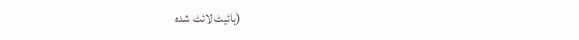(ہائیٹ لائٹ شدہ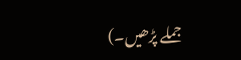جملے پڑھیں۔)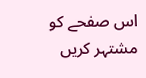اس صفحے کو مشتہر کریں